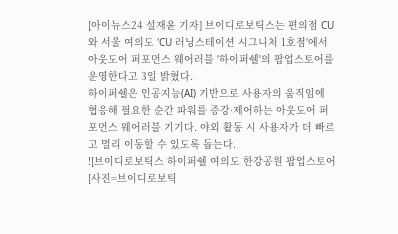[아이뉴스24 설재윤 기자] 브이디로보틱스는 편의점 CU와 서울 여의도 'CU 러닝스테이션 시그니처 1호점'에서 아웃도어 퍼포먼스 웨어러블 '하이퍼쉘'의 팝업스토어를 운영한다고 3일 밝혔다.
하이퍼쉘은 인공지능(AI) 기반으로 사용자의 움직임에 협응해 필요한 순간 파워를 증강·제어하는 아웃도어 퍼포먼스 웨어러블 기기다. 야외 활동 시 사용자가 더 빠르고 멀리 이동할 수 있도록 돕는다.
![브이디로보틱스 하이퍼쉘 여의도 한강공원 팝업스토어 [사진=브이디로보틱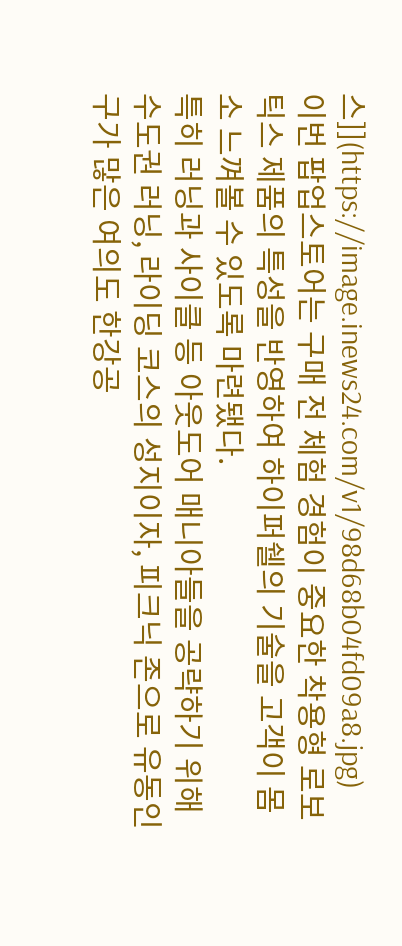스]](https://image.inews24.com/v1/98d68b04fd09a8.jpg)
이번 팝업스토어는 구매 전 체험 경험이 중요한 착용형 로보틱스 제품의 특성을 반영하여 하이퍼쉘의 기술을 고객이 몸소 느껴볼 수 있도록 마련됐다.
특히 러닝과 사이클 등 아웃도어 매니아들을 공략하기 위해 수도권 러닝, 라이딩 코스의 성지이자, 피크닉 존으로 유동인구가 많은 여의도 한강공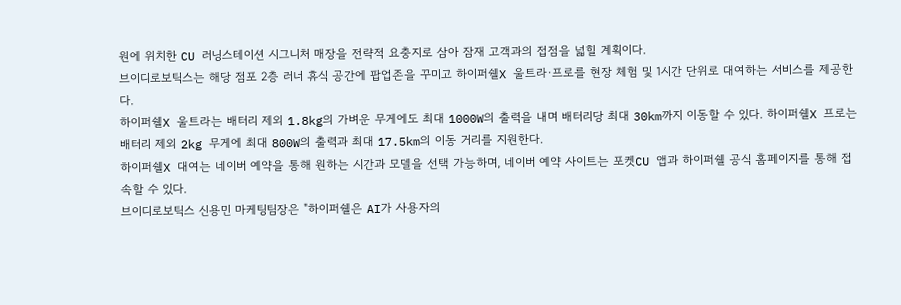원에 위치한 CU 러닝스테이션 시그니처 매장을 전략적 요충지로 삼아 잠재 고객과의 접점을 넓힐 계획이다.
브이디로보틱스는 해당 점포 2층 러너 휴식 공간에 팝업존을 꾸미고 하이퍼쉘X 울트라·프로를 현장 체험 및 1시간 단위로 대여하는 서비스를 제공한다.
하이퍼쉘X 울트라는 배터리 제외 1.8kg의 가벼운 무게에도 최대 1000W의 출력을 내며 배터리당 최대 30km까지 이동할 수 있다. 하이퍼쉘X 프로는 배터리 제외 2kg 무게에 최대 800W의 출력과 최대 17.5km의 이동 거리를 지원한다.
하이퍼쉘X 대여는 네이버 예약을 통해 원하는 시간과 모델을 선택 가능하며, 네이버 예약 사이트는 포켓CU 앱과 하이퍼쉘 공식 홈페이지를 통해 접속할 수 있다.
브이디로보틱스 신용민 마케팅팀장은 "하이퍼쉘은 AI가 사용자의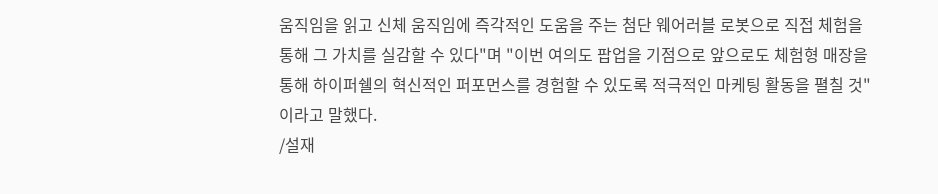움직임을 읽고 신체 움직임에 즉각적인 도움을 주는 첨단 웨어러블 로봇으로 직접 체험을 통해 그 가치를 실감할 수 있다"며 "이번 여의도 팝업을 기점으로 앞으로도 체험형 매장을 통해 하이퍼쉘의 혁신적인 퍼포먼스를 경험할 수 있도록 적극적인 마케팅 활동을 펼칠 것"이라고 말했다.
/설재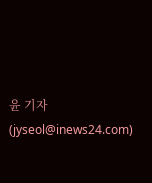윤 기자(jyseol@inews24.com)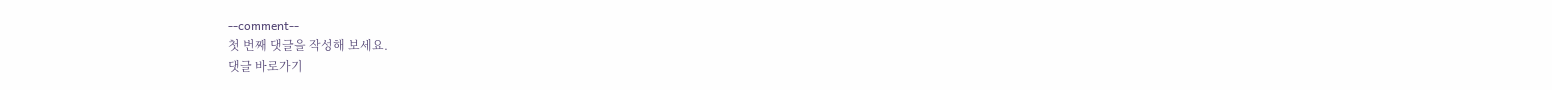--comment--
첫 번째 댓글을 작성해 보세요.
댓글 바로가기